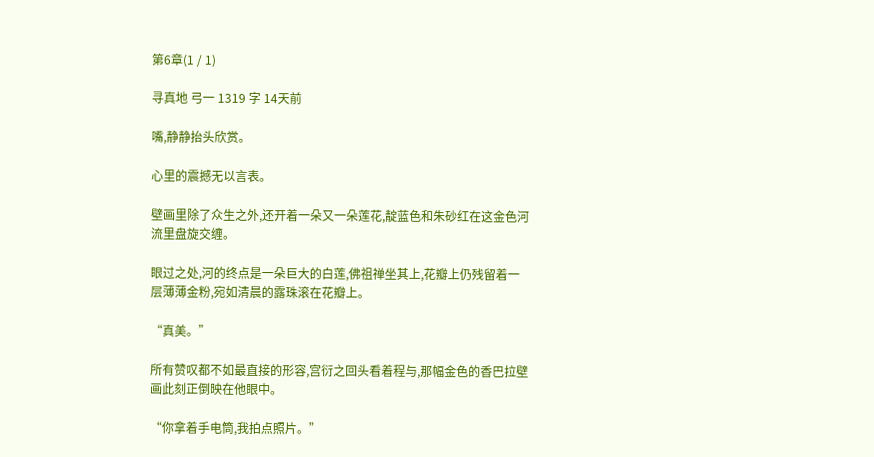第6章(1 / 1)

寻真地 弓一 1319 字 14天前

嘴,静静抬头欣赏。

心里的震撼无以言表。

壁画里除了众生之外,还开着一朵又一朵莲花,靛蓝色和朱砂红在这金色河流里盘旋交缠。

眼过之处,河的终点是一朵巨大的白莲,佛祖禅坐其上,花瓣上仍残留着一层薄薄金粉,宛如清晨的露珠滚在花瓣上。

“真美。”

所有赞叹都不如最直接的形容,宫衍之回头看着程与,那幅金色的香巴拉壁画此刻正倒映在他眼中。

“你拿着手电筒,我拍点照片。”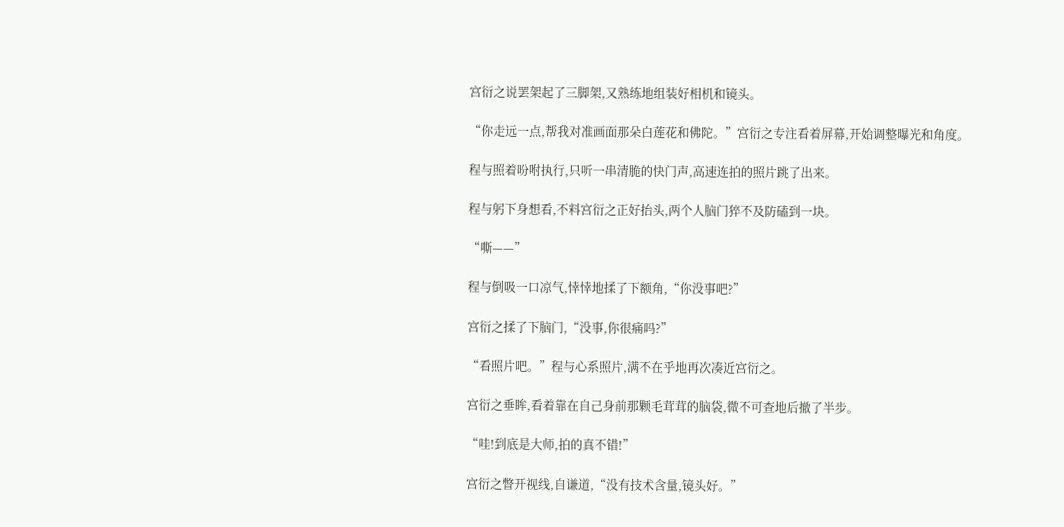宫衍之说罢架起了三脚架,又熟练地组装好相机和镜头。

“你走远一点,帮我对准画面那朵白莲花和佛陀。”宫衍之专注看着屏幕,开始调整曝光和角度。

程与照着吩咐执行,只听一串清脆的快门声,高速连拍的照片跳了出来。

程与躬下身想看,不料宫衍之正好抬头,两个人脑门猝不及防磕到一块。

“嘶——”

程与倒吸一口凉气,悻悻地揉了下额角,“你没事吧?”

宫衍之揉了下脑门,“没事,你很痛吗?”

“看照片吧。”程与心系照片,满不在乎地再次凑近宫衍之。

宫衍之垂眸,看着靠在自己身前那颗毛茸茸的脑袋,微不可查地后撤了半步。

“哇!到底是大师,拍的真不错!”

宫衍之瞥开视线,自谦道,“没有技术含量,镜头好。”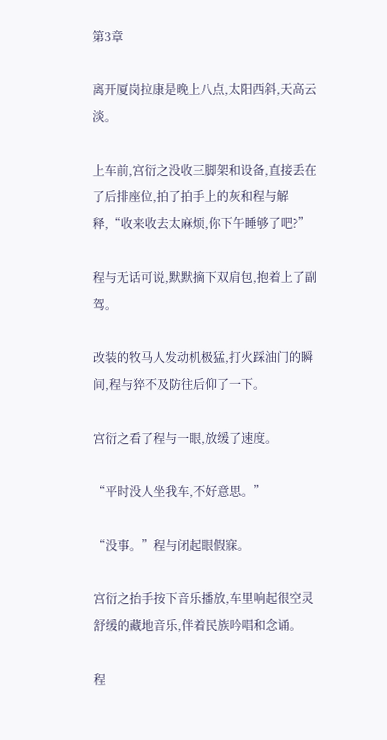第3章

离开厦岗拉康是晚上八点,太阳西斜,天高云淡。

上车前,宫衍之没收三脚架和设备,直接丢在了后排座位,拍了拍手上的灰和程与解释,“收来收去太麻烦,你下午睡够了吧?”

程与无话可说,默默摘下双肩包,抱着上了副驾。

改装的牧马人发动机极猛,打火踩油门的瞬间,程与猝不及防往后仰了一下。

宫衍之看了程与一眼,放缓了速度。

“平时没人坐我车,不好意思。”

“没事。”程与闭起眼假寐。

宫衍之抬手按下音乐播放,车里响起很空灵舒缓的藏地音乐,伴着民族吟唱和念诵。

程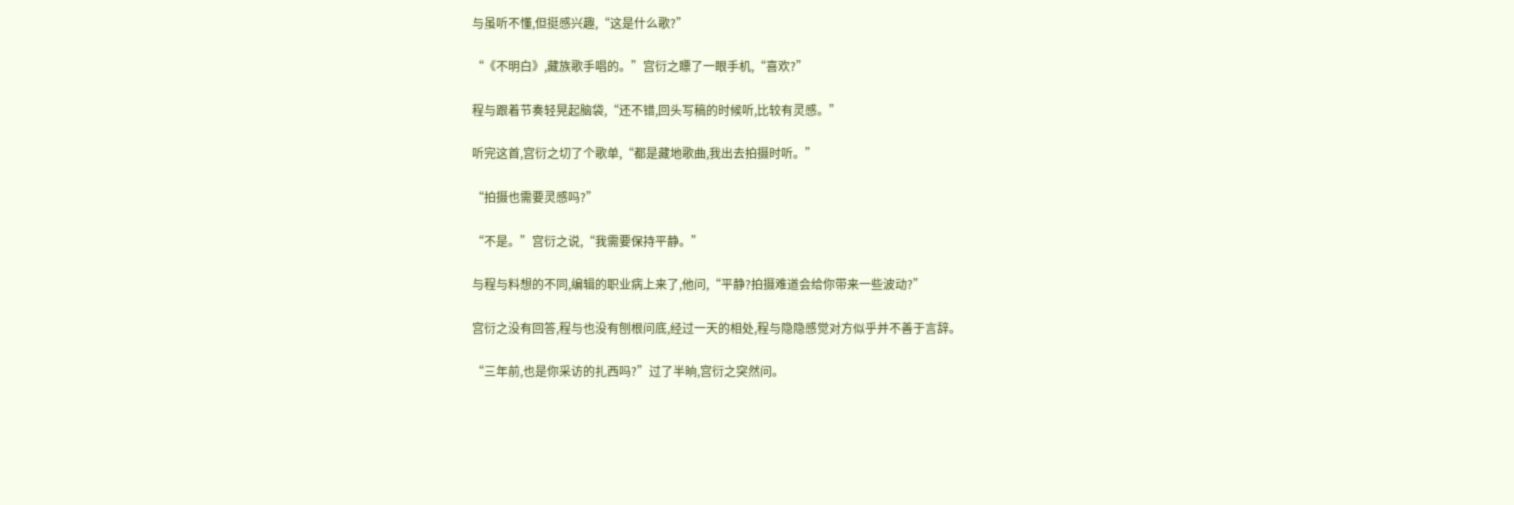与虽听不懂,但挺感兴趣,“这是什么歌?”

“《不明白》,藏族歌手唱的。”宫衍之瞟了一眼手机,“喜欢?”

程与跟着节奏轻晃起脑袋,“还不错,回头写稿的时候听,比较有灵感。”

听完这首,宫衍之切了个歌单,“都是藏地歌曲,我出去拍摄时听。”

“拍摄也需要灵感吗?”

“不是。”宫衍之说,“我需要保持平静。”

与程与料想的不同,编辑的职业病上来了,他问,“平静?拍摄难道会给你带来一些波动?”

宫衍之没有回答,程与也没有刨根问底,经过一天的相处,程与隐隐感觉对方似乎并不善于言辞。

“三年前,也是你采访的扎西吗?”过了半晌,宫衍之突然问。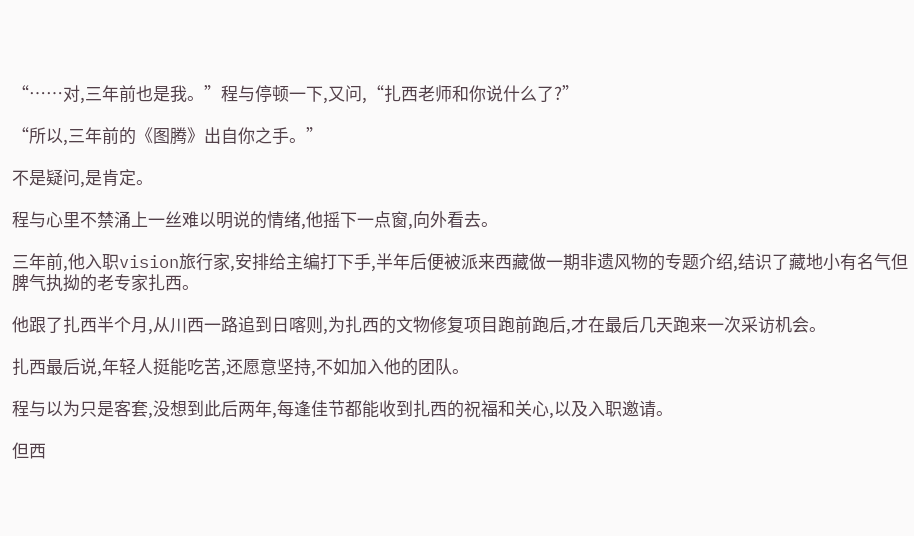“……对,三年前也是我。”程与停顿一下,又问,“扎西老师和你说什么了?”

“所以,三年前的《图腾》出自你之手。”

不是疑问,是肯定。

程与心里不禁涌上一丝难以明说的情绪,他摇下一点窗,向外看去。

三年前,他入职vision旅行家,安排给主编打下手,半年后便被派来西藏做一期非遗风物的专题介绍,结识了藏地小有名气但脾气执拗的老专家扎西。

他跟了扎西半个月,从川西一路追到日喀则,为扎西的文物修复项目跑前跑后,才在最后几天跑来一次采访机会。

扎西最后说,年轻人挺能吃苦,还愿意坚持,不如加入他的团队。

程与以为只是客套,没想到此后两年,每逢佳节都能收到扎西的祝福和关心,以及入职邀请。

但西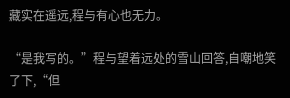藏实在遥远,程与有心也无力。

“是我写的。”程与望着远处的雪山回答,自嘲地笑了下,“但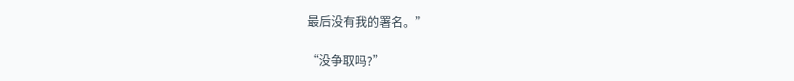最后没有我的署名。”

“没争取吗?”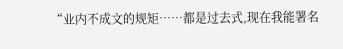“业内不成文的规矩……都是过去式,现在我能署名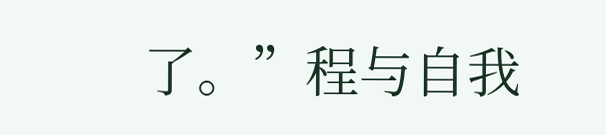了。”程与自我